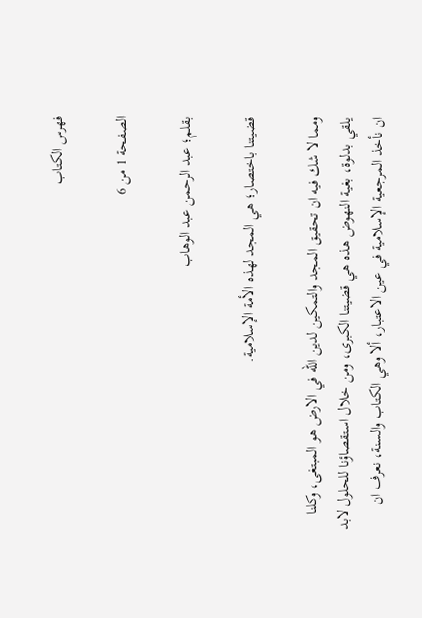فهرس الكتاب

الصفحة 1 من 6

بقلم؛ عبد الرحمن عبد الوهاب

قضيتنا باختصار؛ هي المجد لهذه الأمة الإسلامية.

ومما لا شك فيه ان تحقيق المجد والتمكين لدين الله في الارض هو المبتغى، وكلنا يلقي بدلوة، بغية النهوض هذه هي قضيتنا الكبرى، ومن خلال استقصاؤنا للحلول لابد ان نأخذ المرجعية الإسلامية في عين الاعتبار، ألا وهي الكتاب والسنة، نعرف ان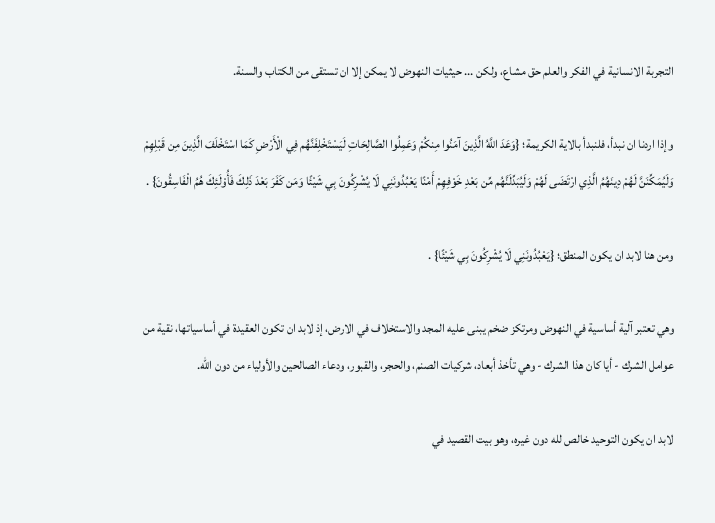التجربة الانسانية في الفكر والعلم حق مشاع، ولكن ... حيثيات النهوض لا يمكن إلا ان تستقى من الكتاب والسنة.

وإذا اردنا ان نبدأ، فلنبدأ بالاية الكريمة؛ {وَعَدَ اللَّهُ الَّذِينَ آمَنُوا مِنكُمْ وَعَمِلُوا الصَّالِحَاتِ لَيَسْتَخْلِفَنَّهُم فِي الْأَرْضِ كَمَا اسْتَخْلَفَ الَّذِينَ مِن قَبْلِهِمْ وَلَيُمَكِّنَنَّ لَهُمْ دِينَهُمُ الَّذِي ارْتَضَى لَهُمْ وَلَيُبَدِّلَنَّهُم مِّن بَعْدِ خَوْفِهِمْ أَمْنًا يَعْبُدُونَنِي لَا يُشْرِكُونَ بِي شَيْئًا وَمَن كَفَرَ بَعْدَ ذَلِكَ فَأُوْلَئِكَ هُمُ الْفَاسِقُونَ} .

ومن هنا لابد ان يكون المنطق؛ {يَعْبُدُونَنِي لَا يُشْرِكُونَ بِي شَيْئًا} .

وهي تعتبر آلية أساسية في النهوض ومرتكز ضخم يبنى عليه المجد والاستخلاف في الارض، إذ لابد ان تكون العقيدة في أساسياتها، نقية من عوامل الشرك - أيا كان هذا الشرك - وهي تأخذ أبعاد، شركيات الصنم، والحجر، والقبور، ودعاء الصالحين والأولياء من دون الله.

لابد ان يكون التوحيد خالص لله دون غيره، وهو بيت القصيد في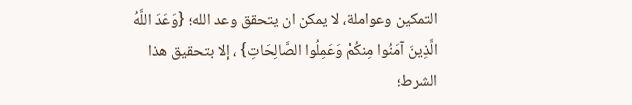التمكين وعواملة، لا يمكن ان يتحقق وعد الله؛ {وَعَدَ اللَّهُ الَّذِينَ آمَنُوا مِنكُمْ وَعَمِلُوا الصَّالِحَاتِ} ، إلا بتحقيق هذا الشرط؛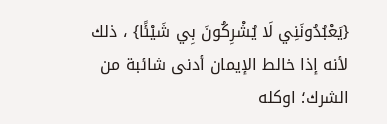{يَعْبُدُونَنِي لَا يُشْرِكُونَ بِي شَيْئًا} ، ذلك لأنه إذا خالط الإيمان أدنى شائبة من الشرك؛ اوكله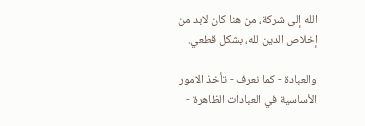الله إلى شركة، من هنا كان لابد من إخلاص الدين لله، بشكل قطعي.

والعبادة - كما نعرف - تأخذ الامور الأساسية في العبادات الظاهرة -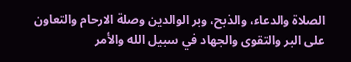الصلاة والدعاء، والذبح، وبر الوالدين وصلة الارحام والتعاون على البر والتقوى والجهاد في سبيل الله والأمر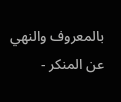بالمعروف والنهي عن المنكر -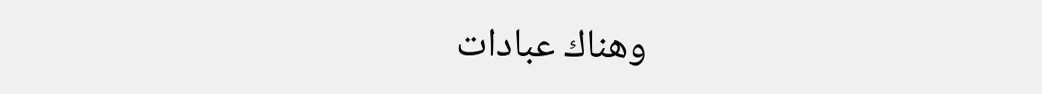وهناك عبادات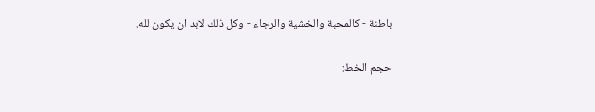باطنة - كالمحبة والخشية والرجاء - وكل ذلك لابد ان يكون لله.

حجم الخط: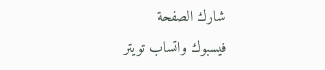شارك الصفحة
فيسبوك واتساب تويتر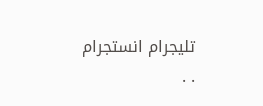تليجرام انستجرام
. .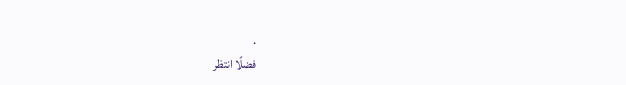.
فضلًا انتظر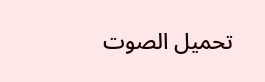تحميل الصوت